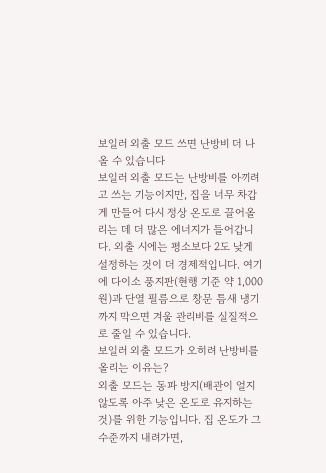보일러 외출 모드 쓰면 난방비 더 나올 수 있습니다
보일러 외출 모드는 난방비를 아끼려고 쓰는 기능이지만, 집을 너무 차갑게 만들어 다시 정상 온도로 끌어올리는 데 더 많은 에너지가 들어갑니다. 외출 시에는 평소보다 2도 낮게 설정하는 것이 더 경제적입니다. 여기에 다이소 풍지판(현행 기준 약 1,000원)과 단열 필름으로 창문 틈새 냉기까지 막으면 겨울 관리비를 실질적으로 줄일 수 있습니다.
보일러 외출 모드가 오히려 난방비를 올리는 이유는?
외출 모드는 동파 방지(배관이 얼지 않도록 아주 낮은 온도로 유지하는 것)를 위한 기능입니다. 집 온도가 그 수준까지 내려가면,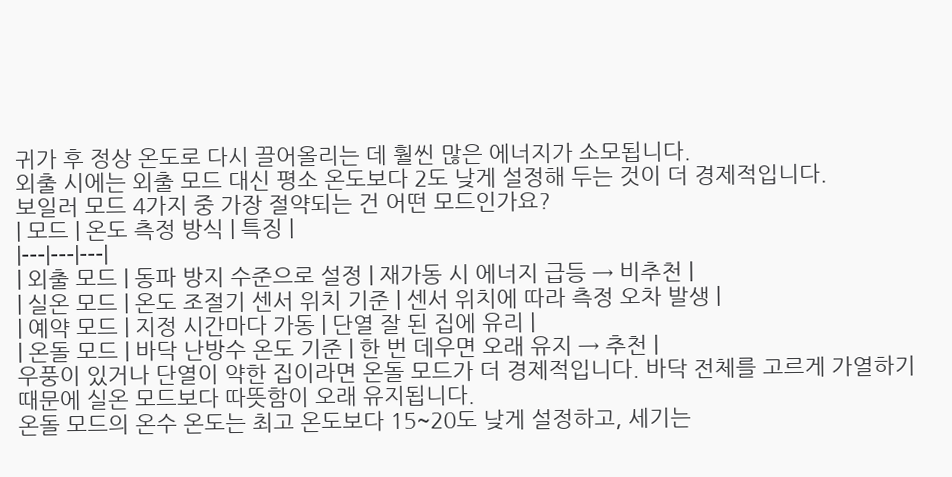귀가 후 정상 온도로 다시 끌어올리는 데 훨씬 많은 에너지가 소모됩니다.
외출 시에는 외출 모드 대신 평소 온도보다 2도 낮게 설정해 두는 것이 더 경제적입니다.
보일러 모드 4가지 중 가장 절약되는 건 어떤 모드인가요?
| 모드 | 온도 측정 방식 | 특징 |
|---|---|---|
| 외출 모드 | 동파 방지 수준으로 설정 | 재가동 시 에너지 급등 → 비추천 |
| 실온 모드 | 온도 조절기 센서 위치 기준 | 센서 위치에 따라 측정 오차 발생 |
| 예약 모드 | 지정 시간마다 가동 | 단열 잘 된 집에 유리 |
| 온돌 모드 | 바닥 난방수 온도 기준 | 한 번 데우면 오래 유지 → 추천 |
우풍이 있거나 단열이 약한 집이라면 온돌 모드가 더 경제적입니다. 바닥 전체를 고르게 가열하기 때문에 실온 모드보다 따뜻함이 오래 유지됩니다.
온돌 모드의 온수 온도는 최고 온도보다 15~20도 낮게 설정하고, 세기는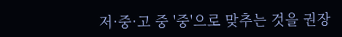저·중·고 중 '중'으로 맞추는 것을 권장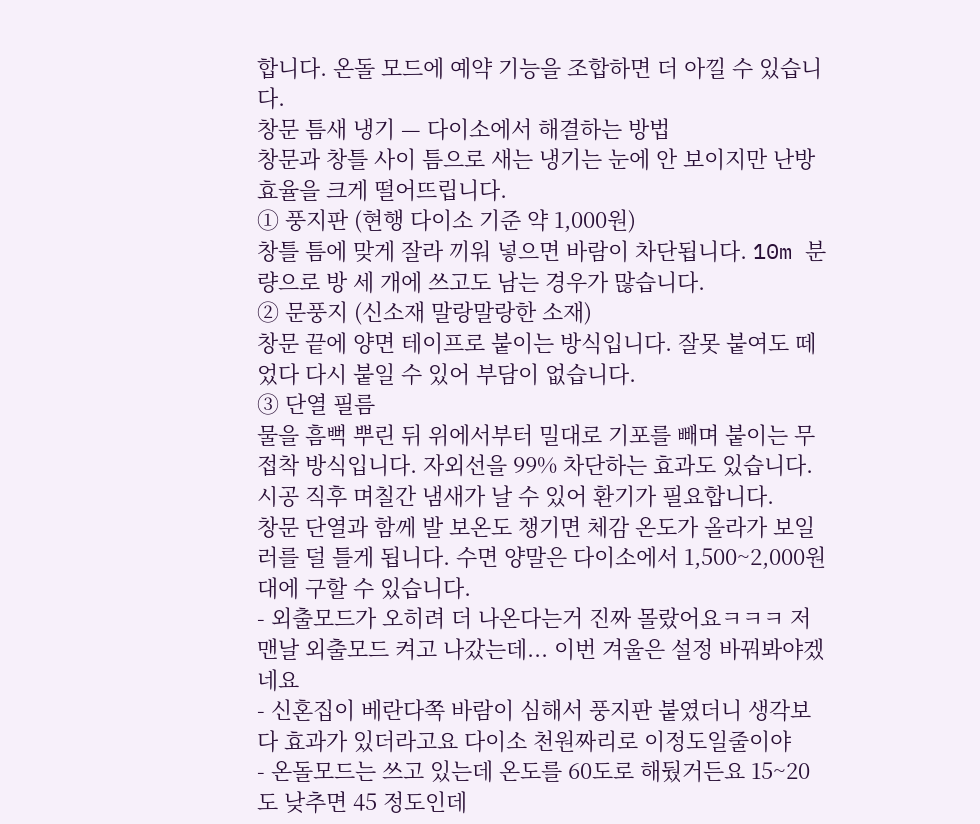합니다. 온돌 모드에 예약 기능을 조합하면 더 아낄 수 있습니다.
창문 틈새 냉기 — 다이소에서 해결하는 방법
창문과 창틀 사이 틈으로 새는 냉기는 눈에 안 보이지만 난방 효율을 크게 떨어뜨립니다.
① 풍지판 (현행 다이소 기준 약 1,000원)
창틀 틈에 맞게 잘라 끼워 넣으면 바람이 차단됩니다. 10m 분량으로 방 세 개에 쓰고도 남는 경우가 많습니다.
② 문풍지 (신소재 말랑말랑한 소재)
창문 끝에 양면 테이프로 붙이는 방식입니다. 잘못 붙여도 떼었다 다시 붙일 수 있어 부담이 없습니다.
③ 단열 필름
물을 흠뻑 뿌린 뒤 위에서부터 밀대로 기포를 빼며 붙이는 무접착 방식입니다. 자외선을 99% 차단하는 효과도 있습니다. 시공 직후 며칠간 냄새가 날 수 있어 환기가 필요합니다.
창문 단열과 함께 발 보온도 챙기면 체감 온도가 올라가 보일러를 덜 틀게 됩니다. 수면 양말은 다이소에서 1,500~2,000원대에 구할 수 있습니다.
- 외출모드가 오히려 더 나온다는거 진짜 몰랐어요ㅋㅋㅋ 저 맨날 외출모드 켜고 나갔는데... 이번 겨울은 설정 바꿔봐야겠네요
- 신혼집이 베란다쪽 바람이 심해서 풍지판 붙였더니 생각보다 효과가 있더라고요 다이소 천원짜리로 이정도일줄이야
- 온돌모드는 쓰고 있는데 온도를 60도로 해뒀거든요 15~20도 낮추면 45 정도인데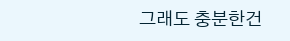그래도 충분한건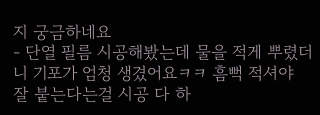지 궁금하네요
- 단열 필름 시공해봤는데 물을 적게 뿌렸더니 기포가 엄청 생겼어요ㅋㅋ 흠뻑 적셔야 잘 붙는다는걸 시공 다 하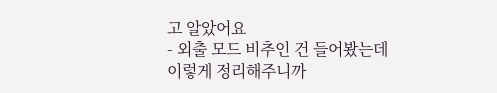고 알았어요
- 외출 모드 비추인 건 들어봤는데 이렇게 정리해주니까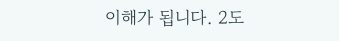이해가 됩니다. 2도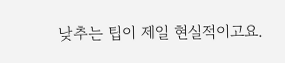낮추는 팁이 제일 현실적이고요.